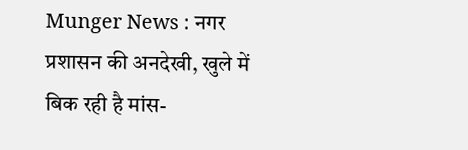Munger News : नगर प्रशासन की अनदेखी, खुले में बिक रही है मांस-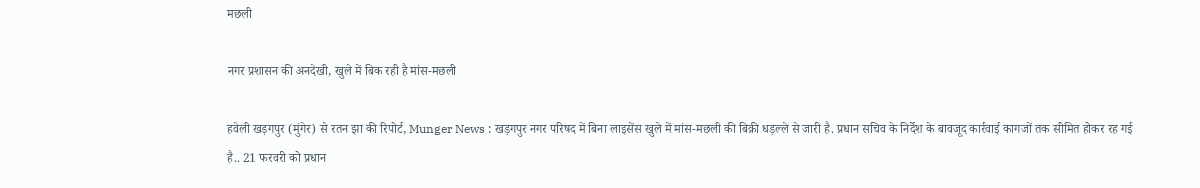मछली

नगर प्रशासन की अनदेखी, खुले में बिक रही है मांस-मछली

हवेली खड़गपुर (मुंगेर) से रतन झा की रिपोर्ट, Munger News : खड़गपुर नगर परिषद में बिना लाइसेंस खुले में मांस-मछली की बिक्री धड़ल्ले से जारी है. प्रधान सचिव के निर्देश के बावजूद कार्रवाई कागजों तक सीमित होकर रह गई है.. 21 फरवरी को प्रधान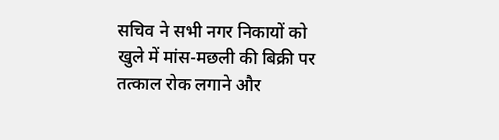सचिव ने सभी नगर निकायों को खुले में मांस-मछली की बिक्री पर तत्काल रोक लगाने और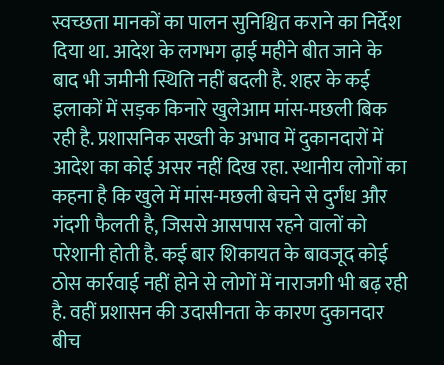स्वच्छता मानकों का पालन सुनिश्चित कराने का निर्देश दिया था. आदेश के लगभग ढ़ाई महीने बीत जाने के बाद भी जमीनी स्थिति नहीं बदली है. शहर के कई इलाकों में सड़क किनारे खुलेआम मांस-मछली बिक रही है. प्रशासनिक सख्ती के अभाव में दुकानदारों में आदेश का कोई असर नहीं दिख रहा. स्थानीय लोगों का कहना है कि खुले में मांस-मछली बेचने से दुर्गंध और गंदगी फैलती है, जिससे आसपास रहने वालों को परेशानी होती है. कई बार शिकायत के बावजूद कोई ठोस कार्रवाई नहीं होने से लोगों में नाराजगी भी बढ़ रही है. वहीं प्रशासन की उदासीनता के कारण दुकानदार बीच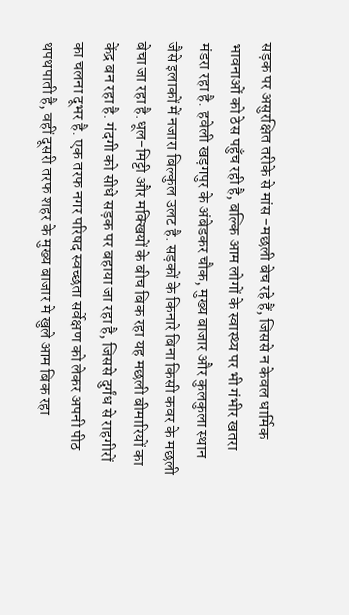सड़क पर असुरक्षित तरीके से मांस -मछली बेच रहे हैं, जिससे न केवल धार्मिक भावनाओं को ठेस पहुँच रही है, बल्कि आम लोगों के स्वास्थ्य पर भी गंभीर खतरा मंडरा रहा है. हवेली खड़गपुर के अंबेडकर चौक, मुख्य बाजार और कुलकुला स्थान जैसे इलाकों में नजारा बिल्कुल उलट है. सड़कों के किनारे बिना किसी कवर के मछली बेचा जा रहा है.धूल-मिट्टी और मक्खियों के बीच बिक रहा यह मछली बीमारियों का केंद्र बन रहा है. गंदगी को सीधे सड़क पर बहाया जा रहा है, जिससे दुर्गंध से राहगीरों का चलना दूभर है. एक तरफ नगर परिषद स्वच्छता सर्वेक्षण को लेकर अपनी पीठ थपथपाती है, वहीं दूसरी तरफ शहर के मुख्य बाजार मे खुले आम बिक रहा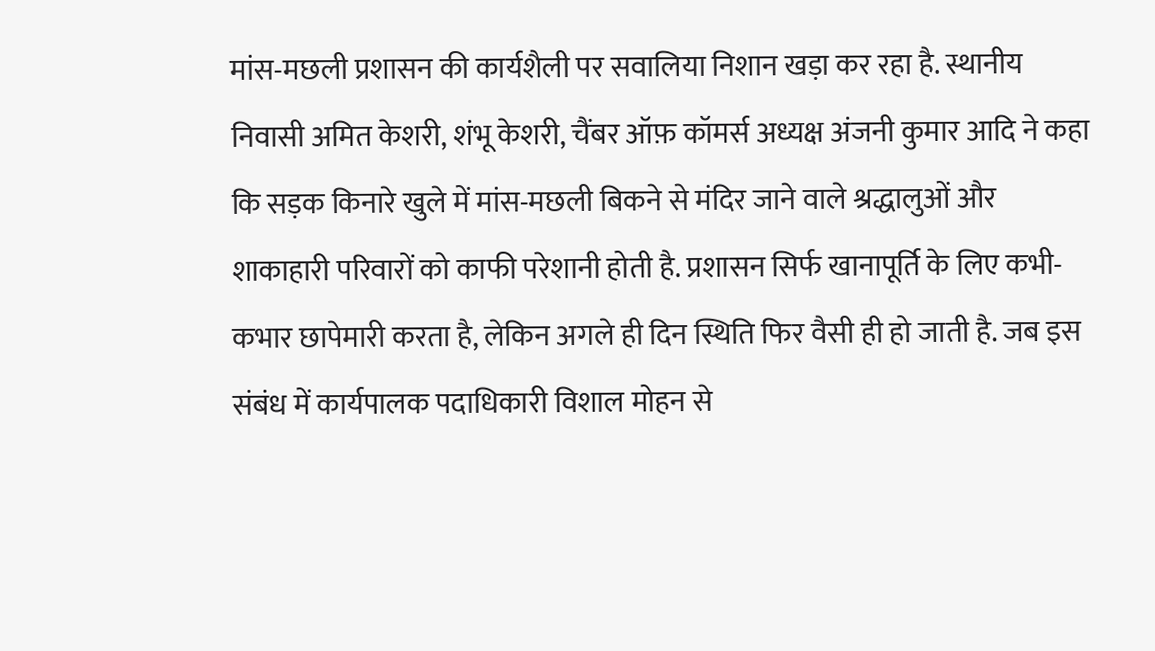मांस-मछली प्रशासन की कार्यशैली पर सवालिया निशान खड़ा कर रहा है. स्थानीय निवासी अमित केशरी, शंभू केशरी, चैंबर ऑफ़ कॉमर्स अध्यक्ष अंजनी कुमार आदि ने कहा कि सड़क किनारे खुले में मांस-मछली बिकने से मंदिर जाने वाले श्रद्धालुओं और शाकाहारी परिवारों को काफी परेशानी होती है. प्रशासन सिर्फ खानापूर्ति के लिए कभी-कभार छापेमारी करता है, लेकिन अगले ही दिन स्थिति फिर वैसी ही हो जाती है. जब इस संबंध में कार्यपालक पदाधिकारी विशाल मोहन से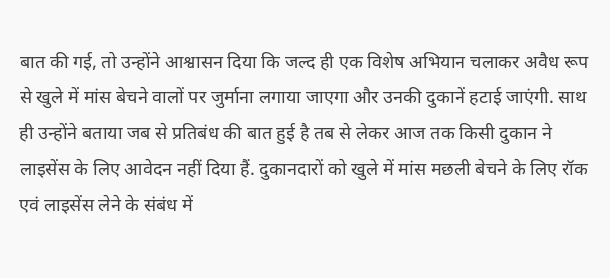बात की गई, तो उन्होंने आश्वासन दिया कि जल्द ही एक विशेष अभियान चलाकर अवैध रूप से खुले में मांस बेचने वालों पर जुर्माना लगाया जाएगा और उनकी दुकानें हटाई जाएंगी. साथ ही उन्होंने बताया जब से प्रतिबंध की बात हुई है तब से लेकर आज तक किसी दुकान ने लाइसेंस के लिए आवेदन नहीं दिया हैं. दुकानदारों को खुले में मांस मछली बेचने के लिए रॉक एवं लाइसेंस लेने के संबंध में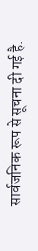सार्वजनिक रूप से सूचना दी गई है.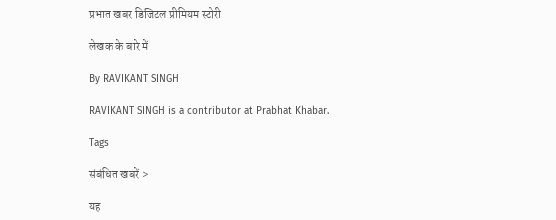प्रभात खबर डिजिटल प्रीमियम स्टोरी

लेखक के बारे में

By RAVIKANT SINGH

RAVIKANT SINGH is a contributor at Prabhat Khabar.

Tags

संबंधित खबरें >

यह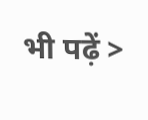भी पढ़ें >